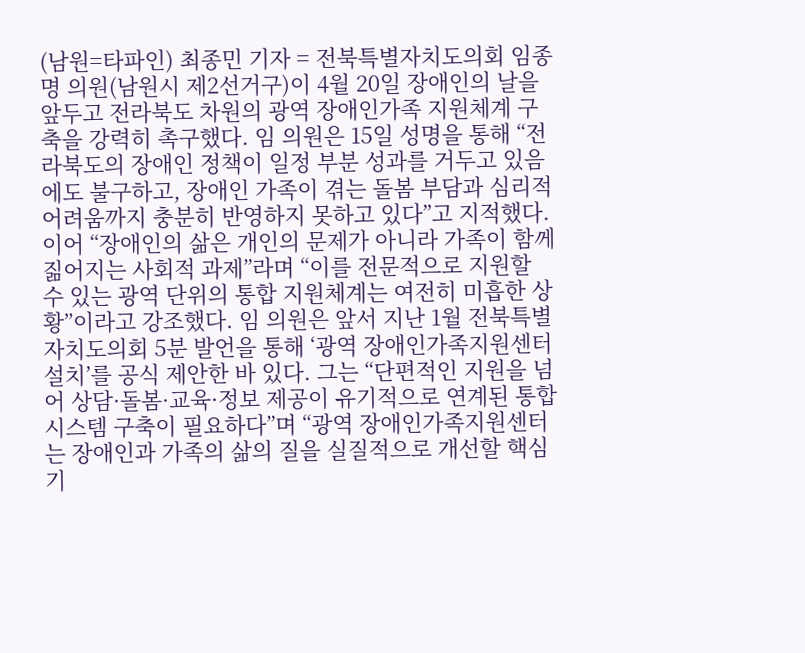(남원=타파인) 최종민 기자 = 전북특별자치도의회 임종명 의원(남원시 제2선거구)이 4월 20일 장애인의 날을 앞두고 전라북도 차원의 광역 장애인가족 지원체계 구축을 강력히 촉구했다. 임 의원은 15일 성명을 통해 “전라북도의 장애인 정책이 일정 부분 성과를 거두고 있음에도 불구하고, 장애인 가족이 겪는 돌봄 부담과 심리적 어려움까지 충분히 반영하지 못하고 있다”고 지적했다. 이어 “장애인의 삶은 개인의 문제가 아니라 가족이 함께 짊어지는 사회적 과제”라며 “이를 전문적으로 지원할 수 있는 광역 단위의 통합 지원체계는 여전히 미흡한 상황”이라고 강조했다. 임 의원은 앞서 지난 1월 전북특별자치도의회 5분 발언을 통해 ‘광역 장애인가족지원센터 설치’를 공식 제안한 바 있다. 그는 “단편적인 지원을 넘어 상담·돌봄·교육·정보 제공이 유기적으로 연계된 통합 시스템 구축이 필요하다”며 “광역 장애인가족지원센터는 장애인과 가족의 삶의 질을 실질적으로 개선할 핵심 기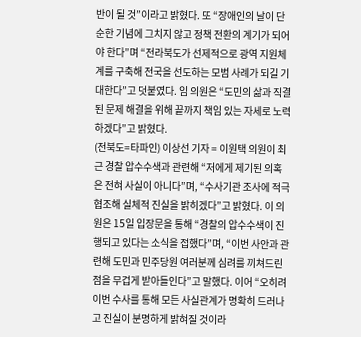반이 될 것”이라고 밝혔다. 또 “장애인의 날이 단순한 기념에 그치지 않고 정책 전환의 계기가 되어야 한다”며 “전라북도가 선제적으로 광역 지원체계를 구축해 전국을 선도하는 모범 사례가 되길 기대한다”고 덧붙였다. 임 의원은 “도민의 삶과 직결된 문제 해결을 위해 끝까지 책임 있는 자세로 노력하겠다”고 밝혔다.
(전북도=타파인) 이상선 기자 = 이원택 의원이 최근 경찰 압수수색과 관련해 “저에게 제기된 의혹은 전혀 사실이 아니다”며, “수사기관 조사에 적극 협조해 실체적 진실을 밝히겠다”고 밝혔다. 이 의원은 15일 입장문을 통해 “경찰의 압수수색이 진행되고 있다는 소식을 접했다”며, “이번 사안과 관련해 도민과 민주당원 여러분께 심려를 끼쳐드린 점을 무겁게 받아들인다”고 말했다. 이어 “오히려 이번 수사를 통해 모든 사실관계가 명확히 드러나고 진실이 분명하게 밝혀질 것이라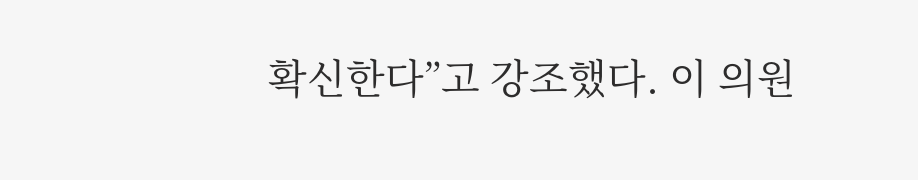확신한다”고 강조했다. 이 의원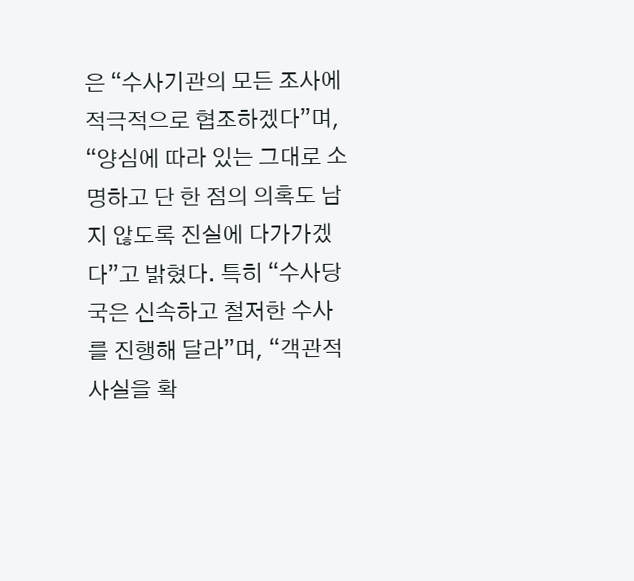은 “수사기관의 모든 조사에 적극적으로 협조하겠다”며, “양심에 따라 있는 그대로 소명하고 단 한 점의 의혹도 남지 않도록 진실에 다가가겠다”고 밝혔다. 특히 “수사당국은 신속하고 철저한 수사를 진행해 달라”며, “객관적 사실을 확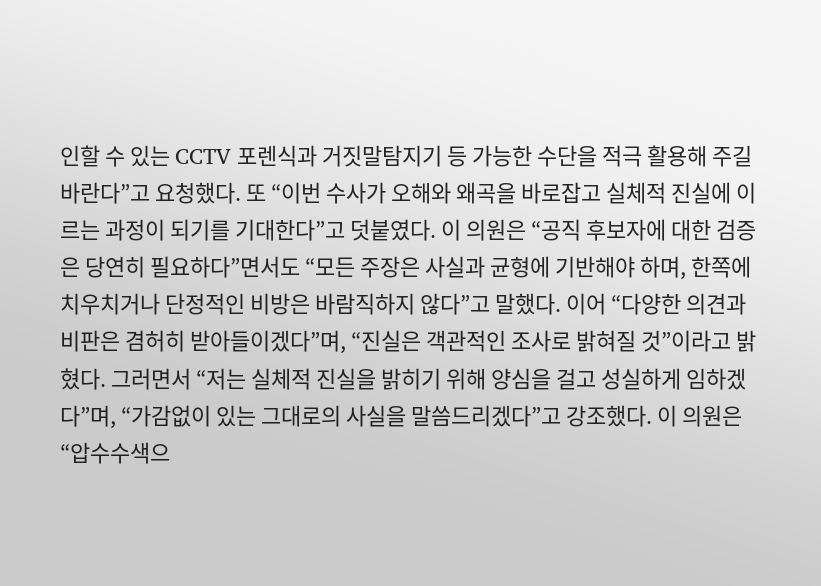인할 수 있는 CCTV 포렌식과 거짓말탐지기 등 가능한 수단을 적극 활용해 주길 바란다”고 요청했다. 또 “이번 수사가 오해와 왜곡을 바로잡고 실체적 진실에 이르는 과정이 되기를 기대한다”고 덧붙였다. 이 의원은 “공직 후보자에 대한 검증은 당연히 필요하다”면서도 “모든 주장은 사실과 균형에 기반해야 하며, 한쪽에 치우치거나 단정적인 비방은 바람직하지 않다”고 말했다. 이어 “다양한 의견과 비판은 겸허히 받아들이겠다”며, “진실은 객관적인 조사로 밝혀질 것”이라고 밝혔다. 그러면서 “저는 실체적 진실을 밝히기 위해 양심을 걸고 성실하게 임하겠다”며, “가감없이 있는 그대로의 사실을 말씀드리겠다”고 강조했다. 이 의원은 “압수수색으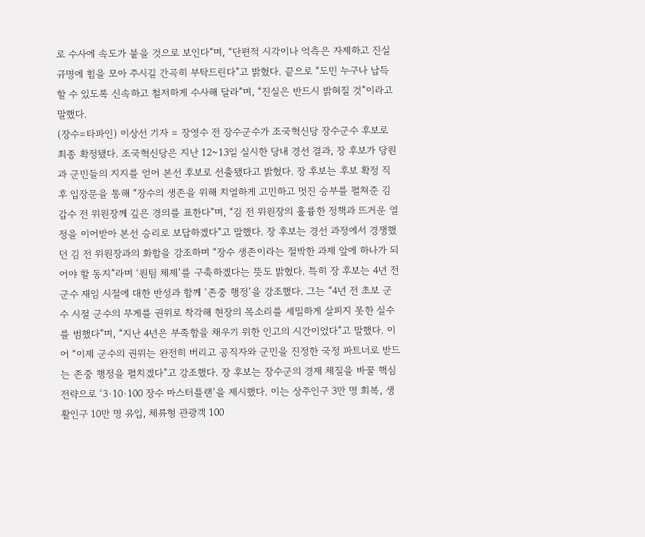로 수사에 속도가 붙을 것으로 보인다”며, “단편적 시각이나 억측은 자제하고 진실 규명에 힘을 모아 주시길 간곡히 부탁드린다”고 밝혔다. 끝으로 “도민 누구나 납득할 수 있도록 신속하고 철저하게 수사해 달라”며, “진실은 반드시 밝혀질 것”이라고 말했다.
(장수=타파인) 이상선 기자 = 장영수 전 장수군수가 조국혁신당 장수군수 후보로 최종 확정됐다. 조국혁신당은 지난 12~13일 실시한 당내 경선 결과, 장 후보가 당원과 군민들의 지지를 얻어 본선 후보로 선출됐다고 밝혔다. 장 후보는 후보 확정 직후 입장문을 통해 “장수의 생존을 위해 치열하게 고민하고 멋진 승부를 펼쳐준 김갑수 전 위원장께 깊은 경의를 표한다”며, “김 전 위원장의 훌륭한 정책과 뜨거운 열정을 이어받아 본선 승리로 보답하겠다”고 말했다. 장 후보는 경선 과정에서 경쟁했던 김 전 위원장과의 화합을 강조하며 “장수 생존이라는 절박한 과제 앞에 하나가 되어야 할 동지”라며 ‘원팀 체제’를 구축하겠다는 뜻도 밝혔다. 특히 장 후보는 4년 전 군수 재임 시절에 대한 반성과 함께 ‘존중 행정’을 강조했다. 그는 “4년 전 초보 군수 시절 군수의 무게를 권위로 착각해 현장의 목소리를 세밀하게 살피지 못한 실수를 범했다”며, “지난 4년은 부족함을 채우기 위한 인고의 시간이었다”고 말했다. 이어 “이제 군수의 권위는 완전히 버리고 공직자와 군민을 진정한 국정 파트너로 받드는 존중 행정을 펼치겠다”고 강조했다. 장 후보는 장수군의 경제 체질을 바꿀 핵심 전략으로 ‘3·10·100 장수 마스터플랜’을 제시했다. 이는 상주인구 3만 명 회복, 생활인구 10만 명 유입, 체류형 관광객 100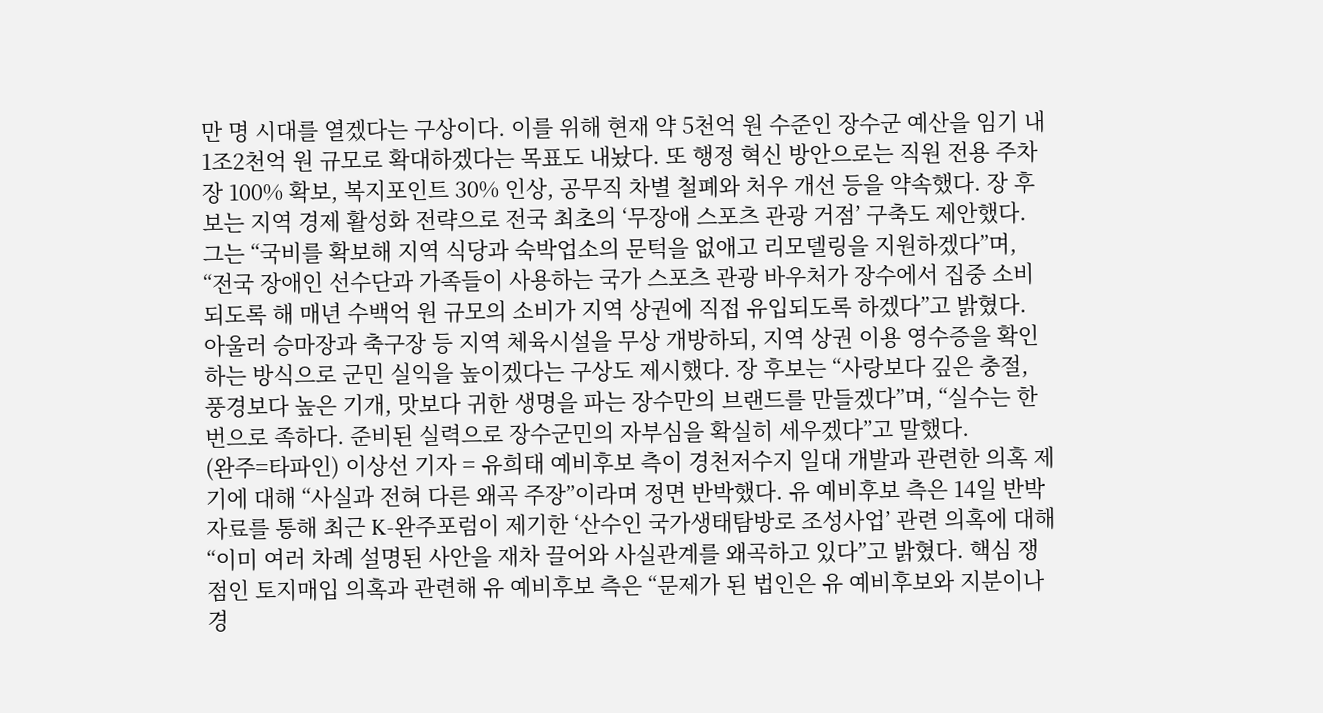만 명 시대를 열겠다는 구상이다. 이를 위해 현재 약 5천억 원 수준인 장수군 예산을 임기 내 1조2천억 원 규모로 확대하겠다는 목표도 내놨다. 또 행정 혁신 방안으로는 직원 전용 주차장 100% 확보, 복지포인트 30% 인상, 공무직 차별 철폐와 처우 개선 등을 약속했다. 장 후보는 지역 경제 활성화 전략으로 전국 최초의 ‘무장애 스포츠 관광 거점’ 구축도 제안했다. 그는 “국비를 확보해 지역 식당과 숙박업소의 문턱을 없애고 리모델링을 지원하겠다”며, “전국 장애인 선수단과 가족들이 사용하는 국가 스포츠 관광 바우처가 장수에서 집중 소비되도록 해 매년 수백억 원 규모의 소비가 지역 상권에 직접 유입되도록 하겠다”고 밝혔다. 아울러 승마장과 축구장 등 지역 체육시설을 무상 개방하되, 지역 상권 이용 영수증을 확인하는 방식으로 군민 실익을 높이겠다는 구상도 제시했다. 장 후보는 “사랑보다 깊은 충절, 풍경보다 높은 기개, 맛보다 귀한 생명을 파는 장수만의 브랜드를 만들겠다”며, “실수는 한 번으로 족하다. 준비된 실력으로 장수군민의 자부심을 확실히 세우겠다”고 말했다.
(완주=타파인) 이상선 기자 = 유희태 예비후보 측이 경천저수지 일대 개발과 관련한 의혹 제기에 대해 “사실과 전혀 다른 왜곡 주장”이라며 정면 반박했다. 유 예비후보 측은 14일 반박자료를 통해 최근 K-완주포럼이 제기한 ‘산수인 국가생태탐방로 조성사업’ 관련 의혹에 대해 “이미 여러 차례 설명된 사안을 재차 끌어와 사실관계를 왜곡하고 있다”고 밝혔다. 핵심 쟁점인 토지매입 의혹과 관련해 유 예비후보 측은 “문제가 된 법인은 유 예비후보와 지분이나 경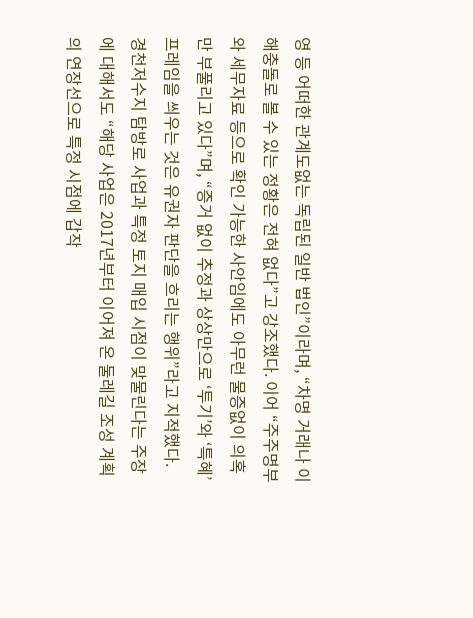영 등 어떠한 관계도없는 독립된 일반 법인”이라며, “차명 거래나 이해충돌로 볼 수 있는 정황은 전혀 없다”고 강조했다. 이어 “주주명부와 세무자료 등으로 확인 가능한 사안임에도 아무런 물증없이 의혹만 부풀리고 있다”며, “증거 없이 추정과 상상만으로 ‘투기’와 ‘특혜’ 프레임을 씌우는 것은 유권자 판단을 흐리는 행위”라고 지적했다. 경천저수지 탐방로 사업과 특정 토지 매입 시점이 맞물린다는 주장에 대해서도 “해당 사업은 2017년부터 이어져 온 둘레길 조성 계획의 연장선으로 특정 시점에 갑작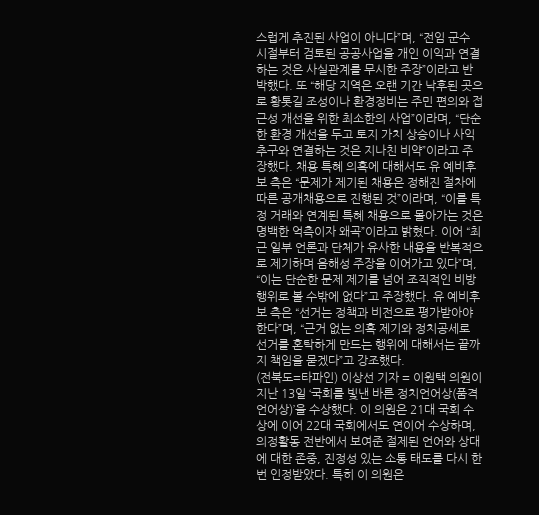스럽게 추진된 사업이 아니다”며, “전임 군수 시절부터 검토된 공공사업을 개인 이익과 연결하는 것은 사실관계를 무시한 주장”이라고 반박했다. 또 “해당 지역은 오랜 기간 낙후된 곳으로 황톳길 조성이나 환경정비는 주민 편의와 접근성 개선을 위한 최소한의 사업”이라며, “단순한 환경 개선을 두고 토지 가치 상승이나 사익 추구와 연결하는 것은 지나친 비약”이라고 주장했다. 채용 특혜 의혹에 대해서도 유 예비후보 측은 “문제가 제기된 채용은 정해진 절차에 따른 공개채용으로 진행된 것”이라며, “이를 특정 거래와 연계된 특혜 채용으로 몰아가는 것은 명백한 억측이자 왜곡”이라고 밝혔다. 이어 “최근 일부 언론과 단체가 유사한 내용을 반복적으로 제기하며 음해성 주장을 이어가고 있다”며, “이는 단순한 문제 제기를 넘어 조직적인 비방 행위로 볼 수밖에 없다”고 주장했다. 유 예비후보 측은 “선거는 정책과 비전으로 평가받아야 한다”며, “근거 없는 의혹 제기와 정치공세로 선거를 혼탁하게 만드는 행위에 대해서는 끝까지 책임을 묻겠다”고 강조했다.
(전북도=타파인) 이상선 기자 = 이원택 의원이 지난 13일 ‘국회를 빛낸 바른 정치언어상(품격언어상)’을 수상했다. 이 의원은 21대 국회 수상에 이어 22대 국회에서도 연이어 수상하며, 의정활동 전반에서 보여준 절제된 언어와 상대에 대한 존중, 진정성 있는 소통 태도를 다시 한 번 인정받았다. 특히 이 의원은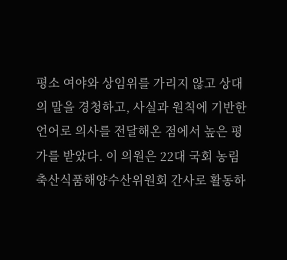평소 여야와 상임위를 가리지 않고 상대의 말을 경청하고, 사실과 원칙에 기반한 언어로 의사를 전달해온 점에서 높은 평가를 받았다. 이 의원은 22대 국회 농림축산식품해양수산위원회 간사로 활동하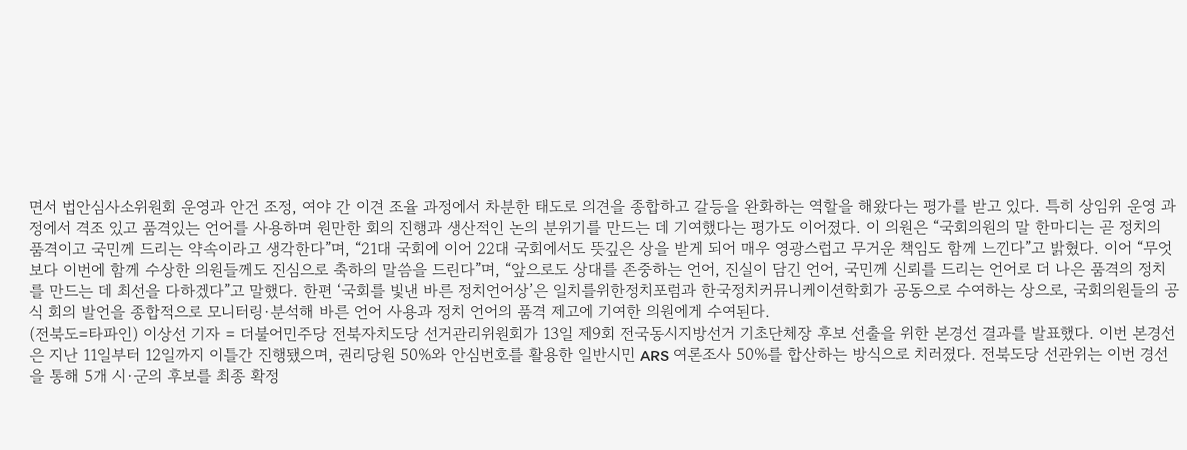면서 법안심사소위원회 운영과 안건 조정, 여야 간 이견 조율 과정에서 차분한 태도로 의견을 종합하고 갈등을 완화하는 역할을 해왔다는 평가를 받고 있다. 특히 상임위 운영 과정에서 격조 있고 품격있는 언어를 사용하며 원만한 회의 진행과 생산적인 논의 분위기를 만드는 데 기여했다는 평가도 이어졌다. 이 의원은 “국회의원의 말 한마디는 곧 정치의 품격이고 국민께 드리는 약속이라고 생각한다”며, “21대 국회에 이어 22대 국회에서도 뜻깊은 상을 받게 되어 매우 영광스럽고 무거운 책임도 함께 느낀다”고 밝혔다. 이어 “무엇보다 이번에 함께 수상한 의원들께도 진심으로 축하의 말씀을 드린다”며, “앞으로도 상대를 존중하는 언어, 진실이 담긴 언어, 국민께 신뢰를 드리는 언어로 더 나은 품격의 정치를 만드는 데 최선을 다하겠다”고 말했다. 한편 ‘국회를 빛낸 바른 정치언어상’은 일치를위한정치포럼과 한국정치커뮤니케이션학회가 공동으로 수여하는 상으로, 국회의원들의 공식 회의 발언을 종합적으로 모니터링·분석해 바른 언어 사용과 정치 언어의 품격 제고에 기여한 의원에게 수여된다.
(전북도=타파인) 이상선 기자 = 더불어민주당 전북자치도당 선거관리위원회가 13일 제9회 전국동시지방선거 기초단체장 후보 선출을 위한 본경선 결과를 발표했다. 이번 본경선은 지난 11일부터 12일까지 이틀간 진행됐으며, 권리당원 50%와 안심번호를 활용한 일반시민 ARS 여론조사 50%를 합산하는 방식으로 치러졌다. 전북도당 선관위는 이번 경선을 통해 5개 시·군의 후보를 최종 확정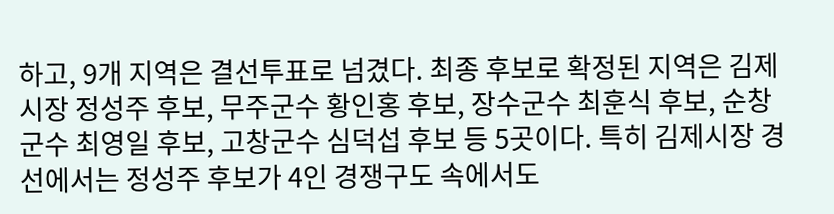하고, 9개 지역은 결선투표로 넘겼다. 최종 후보로 확정된 지역은 김제시장 정성주 후보, 무주군수 황인홍 후보, 장수군수 최훈식 후보, 순창군수 최영일 후보, 고창군수 심덕섭 후보 등 5곳이다. 특히 김제시장 경선에서는 정성주 후보가 4인 경쟁구도 속에서도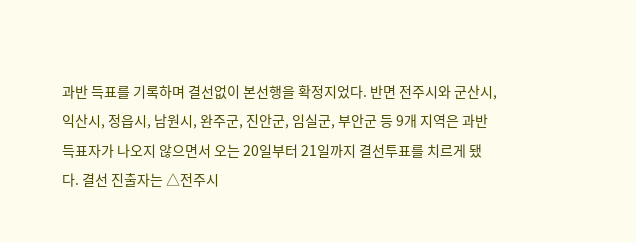과반 득표를 기록하며 결선없이 본선행을 확정지었다. 반면 전주시와 군산시, 익산시, 정읍시, 남원시, 완주군, 진안군, 임실군, 부안군 등 9개 지역은 과반 득표자가 나오지 않으면서 오는 20일부터 21일까지 결선투표를 치르게 됐다. 결선 진출자는 △전주시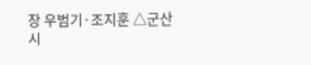장 우범기·조지훈 △군산시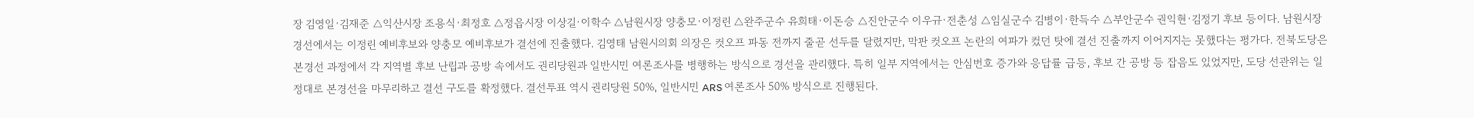장 김영일·김재준 △익산시장 조용식·최정호 △정읍시장 이상길·이학수 △남원시장 양충모·이정린 △완주군수 유희태·이돈승 △진안군수 이우규·전춘성 △임실군수 김병이·한득수 △부안군수 권익현·김정기 후보 등이다. 남원시장 경선에서는 이정린 예비후보와 양충모 예비후보가 결선에 진출했다. 김영태 남원시의회 의장은 컷오프 파동 전까지 줄곧 선두를 달렸지만, 막판 컷오프 논란의 여파가 컸던 탓에 결선 진출까지 이어지지는 못했다는 평가다. 전북도당은 본경선 과정에서 각 지역별 후보 난립과 공방 속에서도 권리당원과 일반시민 여론조사를 병행하는 방식으로 경선을 관리했다. 특히 일부 지역에서는 안심번호 증가와 응답률 급등, 후보 간 공방 등 잡음도 있었지만, 도당 선관위는 일정대로 본경선을 마무리하고 결선 구도를 확정했다. 결선투표 역시 권리당원 50%, 일반시민 ARS 여론조사 50% 방식으로 진행된다.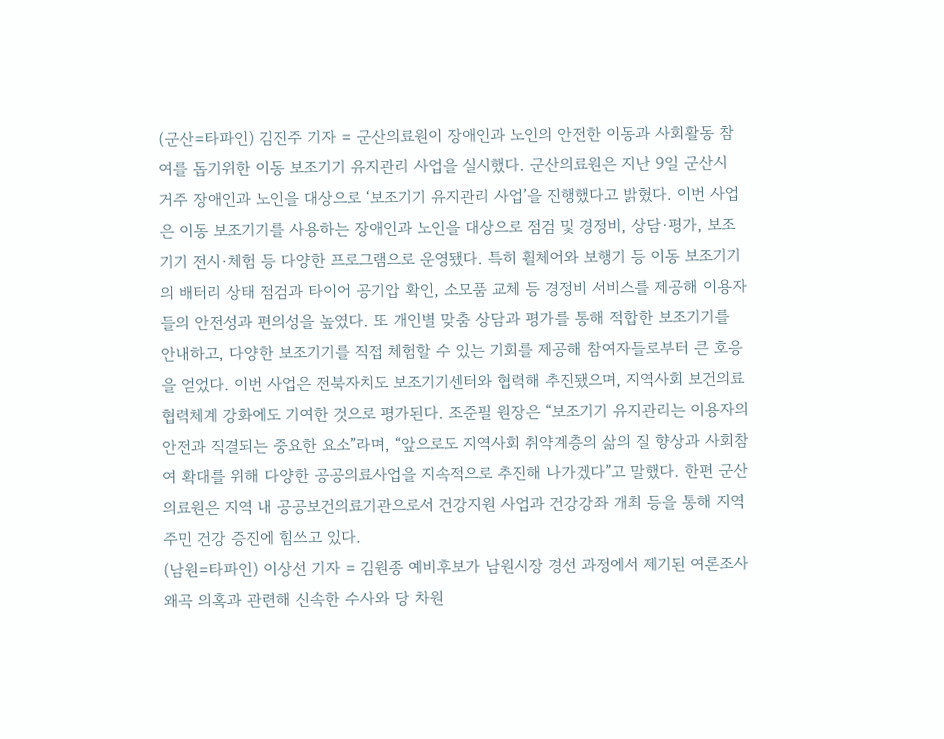(군산=타파인) 김진주 기자 = 군산의료원이 장애인과 노인의 안전한 이동과 사회활동 참여를 돕기위한 이동 보조기기 유지관리 사업을 실시했다. 군산의료원은 지난 9일 군산시 거주 장애인과 노인을 대상으로 ‘보조기기 유지관리 사업’을 진행했다고 밝혔다. 이번 사업은 이동 보조기기를 사용하는 장애인과 노인을 대상으로 점검 및 경정비, 상담·평가, 보조기기 전시·체험 등 다양한 프로그램으로 운영됐다. 특히 휠체어와 보행기 등 이동 보조기기의 배터리 상태 점검과 타이어 공기압 확인, 소모품 교체 등 경정비 서비스를 제공해 이용자들의 안전성과 편의성을 높였다. 또 개인별 맞춤 상담과 평가를 통해 적합한 보조기기를 안내하고, 다양한 보조기기를 직접 체험할 수 있는 기회를 제공해 참여자들로부터 큰 호응을 얻었다. 이번 사업은 전북자치도 보조기기센터와 협력해 추진됐으며, 지역사회 보건의료 협력체계 강화에도 기여한 것으로 평가된다. 조준필 원장은 “보조기기 유지관리는 이용자의 안전과 직결되는 중요한 요소”라며, “앞으로도 지역사회 취약계층의 삶의 질 향상과 사회참여 확대를 위해 다양한 공공의료사업을 지속적으로 추진해 나가겠다”고 말했다. 한편 군산의료원은 지역 내 공공보건의료기관으로서 건강지원 사업과 건강강좌 개최 등을 통해 지역주민 건강 증진에 힘쓰고 있다.
(남원=타파인) 이상선 기자 = 김원종 예비후보가 남원시장 경선 과정에서 제기된 여론조사 왜곡 의혹과 관련해 신속한 수사와 당 차원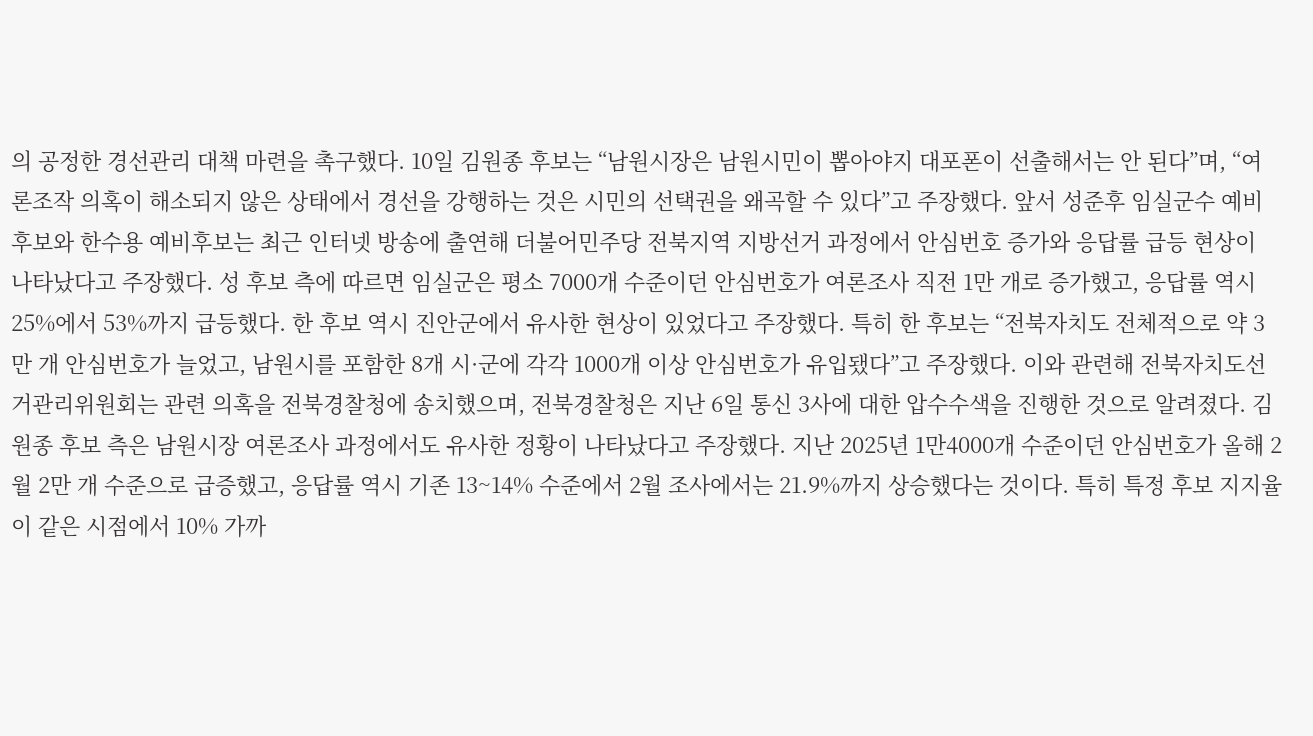의 공정한 경선관리 대책 마련을 촉구했다. 10일 김원종 후보는 “남원시장은 남원시민이 뽑아야지 대포폰이 선출해서는 안 된다”며, “여론조작 의혹이 해소되지 않은 상태에서 경선을 강행하는 것은 시민의 선택권을 왜곡할 수 있다”고 주장했다. 앞서 성준후 임실군수 예비후보와 한수용 예비후보는 최근 인터넷 방송에 출연해 더불어민주당 전북지역 지방선거 과정에서 안심번호 증가와 응답률 급등 현상이 나타났다고 주장했다. 성 후보 측에 따르면 임실군은 평소 7000개 수준이던 안심번호가 여론조사 직전 1만 개로 증가했고, 응답률 역시 25%에서 53%까지 급등했다. 한 후보 역시 진안군에서 유사한 현상이 있었다고 주장했다. 특히 한 후보는 “전북자치도 전체적으로 약 3만 개 안심번호가 늘었고, 남원시를 포함한 8개 시·군에 각각 1000개 이상 안심번호가 유입됐다”고 주장했다. 이와 관련해 전북자치도선거관리위원회는 관련 의혹을 전북경찰청에 송치했으며, 전북경찰청은 지난 6일 통신 3사에 대한 압수수색을 진행한 것으로 알려졌다. 김원종 후보 측은 남원시장 여론조사 과정에서도 유사한 정황이 나타났다고 주장했다. 지난 2025년 1만4000개 수준이던 안심번호가 올해 2월 2만 개 수준으로 급증했고, 응답률 역시 기존 13~14% 수준에서 2월 조사에서는 21.9%까지 상승했다는 것이다. 특히 특정 후보 지지율이 같은 시점에서 10% 가까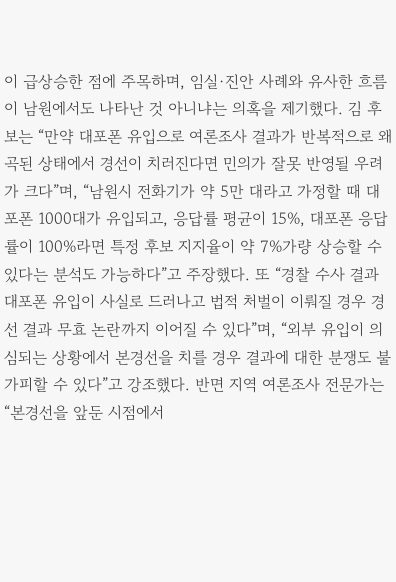이 급상승한 점에 주목하며, 임실·진안 사례와 유사한 흐름이 남원에서도 나타난 것 아니냐는 의혹을 제기했다. 김 후보는 “만약 대포폰 유입으로 여론조사 결과가 반복적으로 왜곡된 상태에서 경선이 치러진다면 민의가 잘못 반영될 우려가 크다”며, “남원시 전화기가 약 5만 대라고 가정할 때 대포폰 1000대가 유입되고, 응답률 평균이 15%, 대포폰 응답률이 100%라면 특정 후보 지지율이 약 7%가량 상승할 수 있다는 분석도 가능하다”고 주장했다. 또 “경찰 수사 결과 대포폰 유입이 사실로 드러나고 법적 처벌이 이뤄질 경우 경선 결과 무효 논란까지 이어질 수 있다”며, “외부 유입이 의심되는 상황에서 본경선을 치를 경우 결과에 대한 분쟁도 불가피할 수 있다”고 강조했다. 반면 지역 여론조사 전문가는 “본경선을 앞둔 시점에서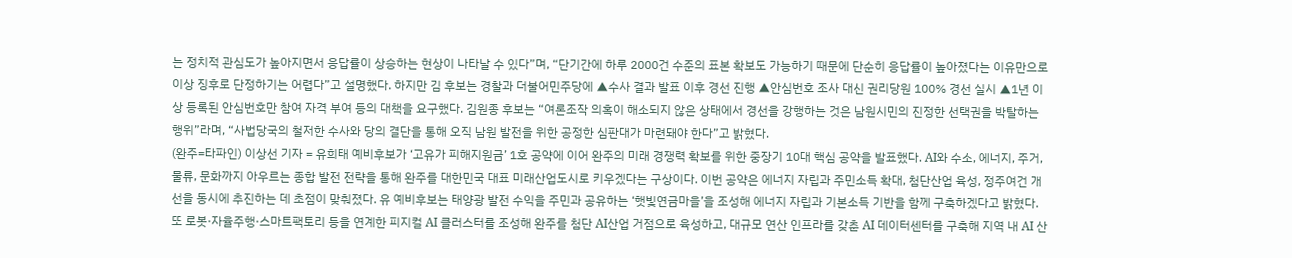는 정치적 관심도가 높아지면서 응답률이 상승하는 현상이 나타날 수 있다”며, “단기간에 하루 2000건 수준의 표본 확보도 가능하기 때문에 단순히 응답률이 높아졌다는 이유만으로 이상 징후로 단정하기는 어렵다”고 설명했다. 하지만 김 후보는 경찰과 더불어민주당에 ▲수사 결과 발표 이후 경선 진행 ▲안심번호 조사 대신 권리당원 100% 경선 실시 ▲1년 이상 등록된 안심번호만 참여 자격 부여 등의 대책을 요구했다. 김원종 후보는 “여론조작 의혹이 해소되지 않은 상태에서 경선을 강행하는 것은 남원시민의 진정한 선택권을 박탈하는 행위”라며, “사법당국의 철저한 수사와 당의 결단을 통해 오직 남원 발전을 위한 공정한 심판대가 마련돼야 한다”고 밝혔다.
(완주=타파인) 이상선 기자 = 유희태 예비후보가 ‘고유가 피해지원금’ 1호 공약에 이어 완주의 미래 경쟁력 확보를 위한 중장기 10대 핵심 공약을 발표했다. AI와 수소, 에너지, 주거, 물류, 문화까지 아우르는 종합 발전 전략을 통해 완주를 대한민국 대표 미래산업도시로 키우겠다는 구상이다. 이번 공약은 에너지 자립과 주민소득 확대, 첨단산업 육성, 정주여건 개선을 동시에 추진하는 데 초점이 맞춰졌다. 유 예비후보는 태양광 발전 수익을 주민과 공유하는 ‘햇빛연금마을’을 조성해 에너지 자립과 기본소득 기반을 함께 구축하겠다고 밝혔다. 또 로봇·자율주행·스마트팩토리 등을 연계한 피지컬 AI 클러스터를 조성해 완주를 첨단 AI산업 거점으로 육성하고, 대규모 연산 인프라를 갖춘 AI 데이터센터를 구축해 지역 내 AI 산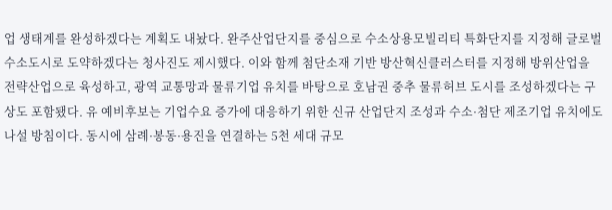업 생태계를 완성하겠다는 계획도 내놨다. 완주산업단지를 중심으로 수소상용모빌리티 특화단지를 지정해 글로벌 수소도시로 도약하겠다는 청사진도 제시했다. 이와 함께 첨단소재 기반 방산혁신클러스터를 지정해 방위산업을 전략산업으로 육성하고, 광역 교통망과 물류기업 유치를 바탕으로 호남권 중추 물류허브 도시를 조성하겠다는 구상도 포함됐다. 유 예비후보는 기업수요 증가에 대응하기 위한 신규 산업단지 조성과 수소·첨단 제조기업 유치에도 나설 방침이다. 동시에 삼례·봉동·용진을 연결하는 5천 세대 규모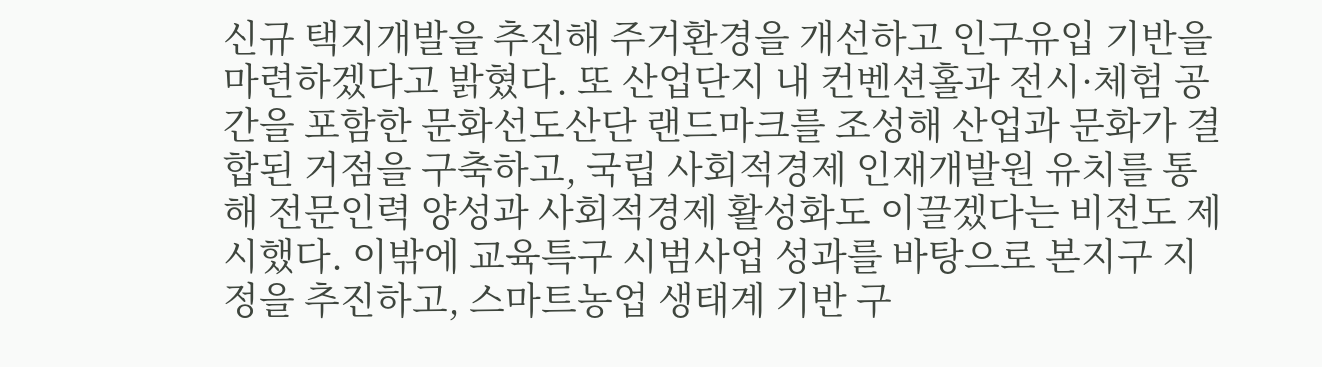신규 택지개발을 추진해 주거환경을 개선하고 인구유입 기반을 마련하겠다고 밝혔다. 또 산업단지 내 컨벤션홀과 전시·체험 공간을 포함한 문화선도산단 랜드마크를 조성해 산업과 문화가 결합된 거점을 구축하고, 국립 사회적경제 인재개발원 유치를 통해 전문인력 양성과 사회적경제 활성화도 이끌겠다는 비전도 제시했다. 이밖에 교육특구 시범사업 성과를 바탕으로 본지구 지정을 추진하고, 스마트농업 생태계 기반 구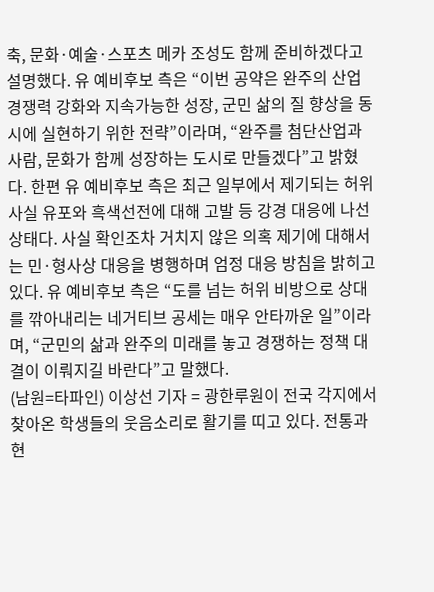축, 문화·예술·스포츠 메카 조성도 함께 준비하겠다고 설명했다. 유 예비후보 측은 “이번 공약은 완주의 산업 경쟁력 강화와 지속가능한 성장, 군민 삶의 질 향상을 동시에 실현하기 위한 전략”이라며, “완주를 첨단산업과 사람, 문화가 함께 성장하는 도시로 만들겠다”고 밝혔다. 한편 유 예비후보 측은 최근 일부에서 제기되는 허위사실 유포와 흑색선전에 대해 고발 등 강경 대응에 나선 상태다. 사실 확인조차 거치지 않은 의혹 제기에 대해서는 민·형사상 대응을 병행하며 엄정 대응 방침을 밝히고 있다. 유 예비후보 측은 “도를 넘는 허위 비방으로 상대를 깎아내리는 네거티브 공세는 매우 안타까운 일”이라며, “군민의 삶과 완주의 미래를 놓고 경쟁하는 정책 대결이 이뤄지길 바란다”고 말했다.
(남원=타파인) 이상선 기자 = 광한루원이 전국 각지에서 찾아온 학생들의 웃음소리로 활기를 띠고 있다. 전통과 현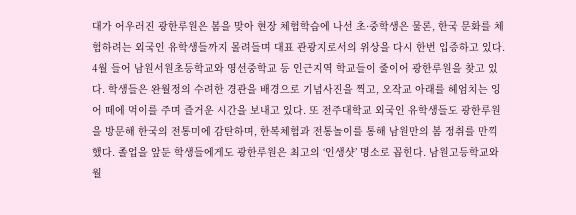대가 어우러진 광한루원은 봄을 맞아 현장 체험학습에 나선 초·중학생은 물론, 한국 문화를 체험하려는 외국인 유학생들까지 몰려들며 대표 관광지로서의 위상을 다시 한번 입증하고 있다. 4월 들어 남원서원초등학교와 영선중학교 등 인근지역 학교들이 줄이어 광한루원을 찾고 있다. 학생들은 완월정의 수려한 경관을 배경으로 기념사진을 찍고, 오작교 아래를 헤엄치는 잉어 떼에 먹이를 주며 즐거운 시간을 보내고 있다. 또 전주대학교 외국인 유학생들도 광한루원을 방문해 한국의 전통미에 감탄하며, 한복체험과 전통놀이를 통해 남원만의 봄 정취를 만끽했다. 졸업을 앞둔 학생들에게도 광한루원은 최고의 ‘인생샷’ 명소로 꼽힌다. 남원고등학교와 월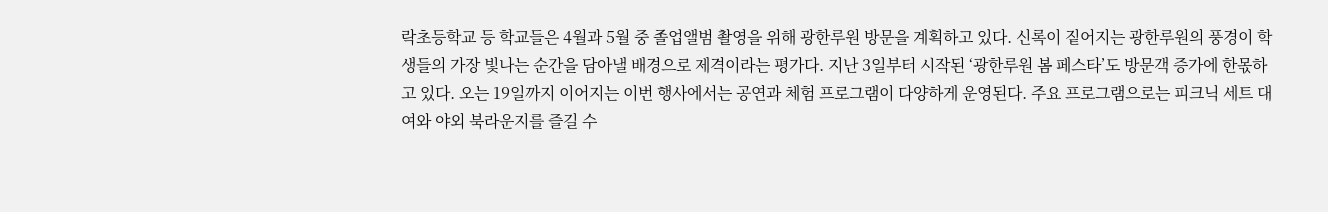락초등학교 등 학교들은 4월과 5월 중 졸업앨범 촬영을 위해 광한루원 방문을 계획하고 있다. 신록이 짙어지는 광한루원의 풍경이 학생들의 가장 빛나는 순간을 담아낼 배경으로 제격이라는 평가다. 지난 3일부터 시작된 ‘광한루원 봄 페스타’도 방문객 증가에 한몫하고 있다. 오는 19일까지 이어지는 이번 행사에서는 공연과 체험 프로그램이 다양하게 운영된다. 주요 프로그램으로는 피크닉 세트 대여와 야외 북라운지를 즐길 수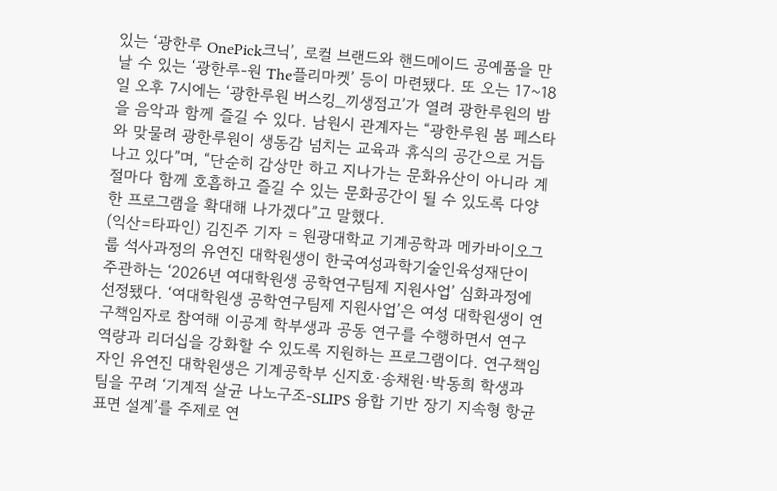있는 ‘광한루 OnePick크닉’, 로컬 브랜드와 핸드메이드 공예품을 만날 수 있는 ‘광한루-원 The플리마켓’ 등이 마련됐다. 또 오는 17~18일 오후 7시에는 ‘광한루원 버스킹_끼생점고’가 열려 광한루원의 밤을 음악과 함께 즐길 수 있다. 남원시 관계자는 “광한루원 봄 페스타와 맞물려 광한루원이 생동감 넘치는 교육과 휴식의 공간으로 거듭나고 있다”며, “단순히 감상만 하고 지나가는 문화유산이 아니라 계절마다 함께 호흡하고 즐길 수 있는 문화공간이 될 수 있도록 다양한 프로그램을 확대해 나가겠다”고 말했다.
(익산=타파인) 김진주 기자 = 원광대학교 기계공학과 메카바이오그룹 석사과정의 유연진 대학원생이 한국여성과학기술인육성재단이 주관하는 ‘2026년 여대학원생 공학연구팀제 지원사업’ 심화과정에 선정됐다. ‘여대학원생 공학연구팀제 지원사업’은 여성 대학원생이 연구책임자로 참여해 이공계 학부생과 공동 연구를 수행하면서 연구 역량과 리더십을 강화할 수 있도록 지원하는 프로그램이다. 연구책임자인 유연진 대학원생은 기계공학부 신지호·송채원·박동희 학생과 팀을 꾸려 ‘기계적 살균 나노구조-SLIPS 융합 기반 장기 지속형 항균 표면 설계’를 주제로 연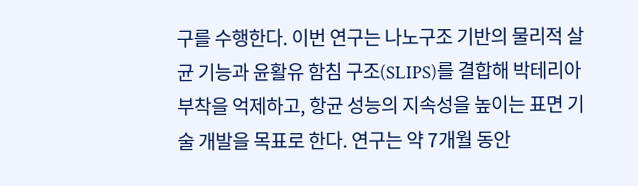구를 수행한다. 이번 연구는 나노구조 기반의 물리적 살균 기능과 윤활유 함침 구조(SLIPS)를 결합해 박테리아 부착을 억제하고, 항균 성능의 지속성을 높이는 표면 기술 개발을 목표로 한다. 연구는 약 7개월 동안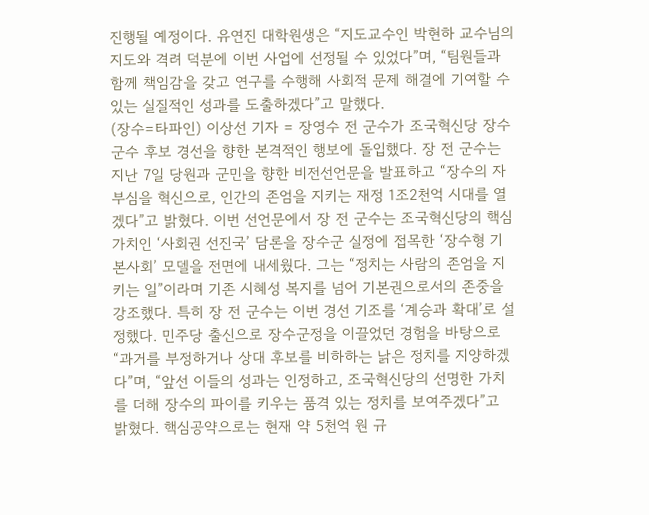진행될 예정이다. 유연진 대학원생은 “지도교수인 박현하 교수님의 지도와 격려 덕분에 이번 사업에 선정될 수 있었다”며, “팀원들과 함께 책임감을 갖고 연구를 수행해 사회적 문제 해결에 기여할 수 있는 실질적인 성과를 도출하겠다”고 말했다.
(장수=타파인) 이상선 기자 = 장영수 전 군수가 조국혁신당 장수군수 후보 경선을 향한 본격적인 행보에 돌입했다. 장 전 군수는 지난 7일 당원과 군민을 향한 비전선언문을 발표하고 “장수의 자부심을 혁신으로, 인간의 존엄을 지키는 재정 1조2천억 시대를 열겠다”고 밝혔다. 이번 선언문에서 장 전 군수는 조국혁신당의 핵심 가치인 ‘사회권 선진국’ 담론을 장수군 실정에 접목한 ‘장수형 기본사회’ 모델을 전면에 내세웠다. 그는 “정치는 사람의 존엄을 지키는 일”이라며 기존 시혜성 복지를 넘어 기본권으로서의 존중을 강조했다. 특히 장 전 군수는 이번 경선 기조를 ‘계승과 확대’로 설정했다. 민주당 출신으로 장수군정을 이끌었던 경험을 바탕으로 “과거를 부정하거나 상대 후보를 비하하는 낡은 정치를 지양하겠다”며, “앞선 이들의 성과는 인정하고, 조국혁신당의 선명한 가치를 더해 장수의 파이를 키우는 품격 있는 정치를 보여주겠다”고 밝혔다. 핵심공약으로는 현재 약 5천억 원 규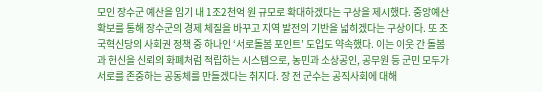모인 장수군 예산을 임기 내 1조2천억 원 규모로 확대하겠다는 구상을 제시했다. 중앙예산 확보를 통해 장수군의 경제 체질을 바꾸고 지역 발전의 기반을 넓히겠다는 구상이다. 또 조국혁신당의 사회권 정책 중 하나인 ‘서로돌봄 포인트’ 도입도 약속했다. 이는 이웃 간 돌봄과 헌신을 신뢰의 화폐처럼 적립하는 시스템으로, 농민과 소상공인, 공무원 등 군민 모두가 서로를 존중하는 공동체를 만들겠다는 취지다. 장 전 군수는 공직사회에 대해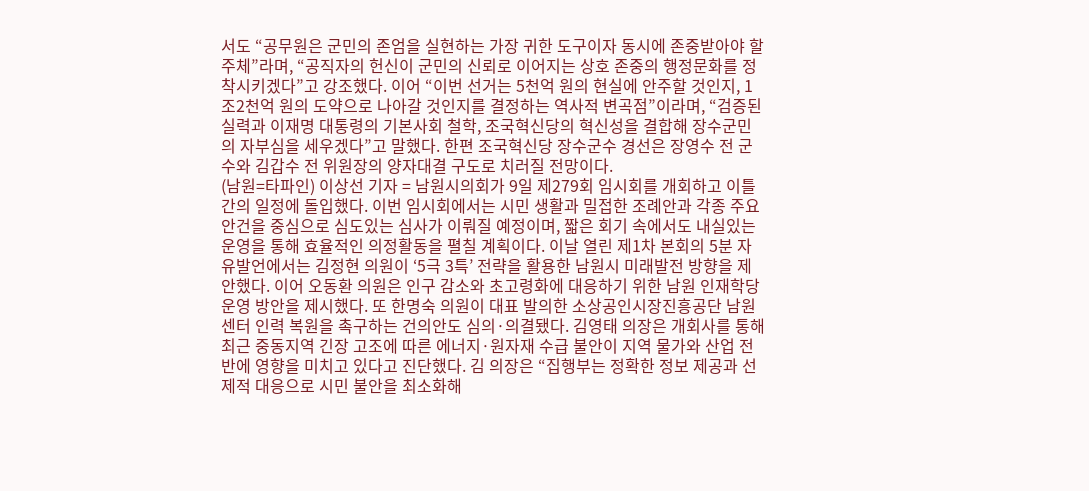서도 “공무원은 군민의 존엄을 실현하는 가장 귀한 도구이자 동시에 존중받아야 할 주체”라며, “공직자의 헌신이 군민의 신뢰로 이어지는 상호 존중의 행정문화를 정착시키겠다”고 강조했다. 이어 “이번 선거는 5천억 원의 현실에 안주할 것인지, 1조2천억 원의 도약으로 나아갈 것인지를 결정하는 역사적 변곡점”이라며, “검증된 실력과 이재명 대통령의 기본사회 철학, 조국혁신당의 혁신성을 결합해 장수군민의 자부심을 세우겠다”고 말했다. 한편 조국혁신당 장수군수 경선은 장영수 전 군수와 김갑수 전 위원장의 양자대결 구도로 치러질 전망이다.
(남원=타파인) 이상선 기자 = 남원시의회가 9일 제279회 임시회를 개회하고 이틀간의 일정에 돌입했다. 이번 임시회에서는 시민 생활과 밀접한 조례안과 각종 주요 안건을 중심으로 심도있는 심사가 이뤄질 예정이며, 짧은 회기 속에서도 내실있는 운영을 통해 효율적인 의정활동을 펼칠 계획이다. 이날 열린 제1차 본회의 5분 자유발언에서는 김정현 의원이 ‘5극 3특’ 전략을 활용한 남원시 미래발전 방향을 제안했다. 이어 오동환 의원은 인구 감소와 초고령화에 대응하기 위한 남원 인재학당 운영 방안을 제시했다. 또 한명숙 의원이 대표 발의한 소상공인시장진흥공단 남원센터 인력 복원을 촉구하는 건의안도 심의·의결됐다. 김영태 의장은 개회사를 통해 최근 중동지역 긴장 고조에 따른 에너지·원자재 수급 불안이 지역 물가와 산업 전반에 영향을 미치고 있다고 진단했다. 김 의장은 “집행부는 정확한 정보 제공과 선제적 대응으로 시민 불안을 최소화해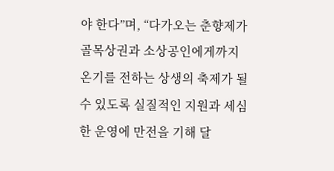야 한다”며, “다가오는 춘향제가 골목상권과 소상공인에게까지 온기를 전하는 상생의 축제가 될 수 있도록 실질적인 지원과 세심한 운영에 만전을 기해 달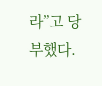라”고 당부했다.